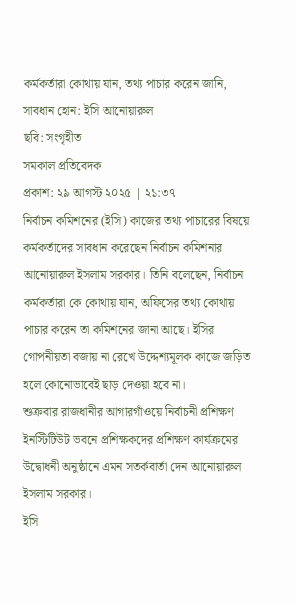কর্মকর্তারা কোথায় যান, তথ্য পাচার করেন জানি, সাবধান হোন: ইসি আনোয়ারুল
ছবি: সংগৃহীত
সমকাল প্রতিবেদক
প্রকাশ: ২৯ আগস্ট ২০২৫ | ২১:৩৭
নির্বাচন কমিশনের (ইসি) কাজের তথ্য পাচারের বিষয়ে কর্মকর্তাদের সাবধান করেছেন নির্বাচন কমিশনার আনোয়ারুল ইসলাম সরকার। তিনি বলেছেন, নির্বাচন কর্মকর্তারা কে কোথায় যান, অফিসের তথ্য কোথায় পাচার করেন তা কমিশনের জানা আছে। ইসির গোপনীয়তা বজায় না রেখে উদ্দেশ্যমূলক কাজে জড়িত হলে কোনোভাবেই ছাড় দেওয়া হবে না।
শুক্রবার রাজধানীর আগারগাঁওয়ে নির্বাচনী প্রশিক্ষণ ইনস্টিটিউট ভবনে প্রশিক্ষকদের প্রশিক্ষণ কার্যক্রমের উদ্বোধনী অনুষ্ঠানে এমন সতর্কবার্তা দেন আনোয়ারুল ইসলাম সরকার।
ইসি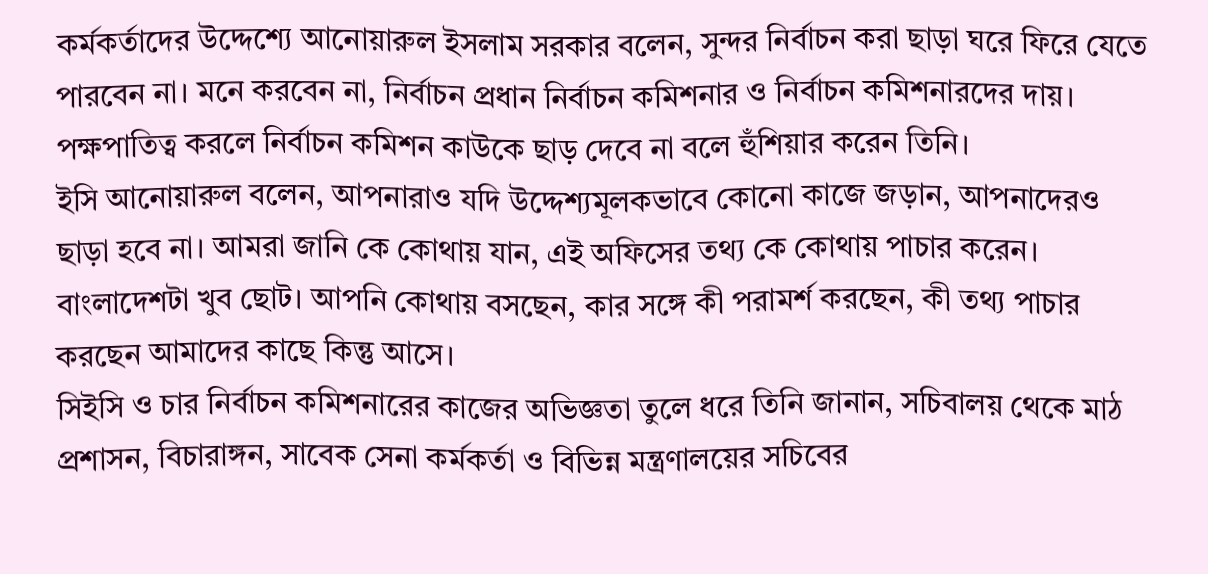কর্মকর্তাদের উদ্দেশ্যে আনোয়ারুল ইসলাম সরকার বলেন, সুন্দর নির্বাচন করা ছাড়া ঘরে ফিরে যেতে পারবেন না। মনে করবেন না, নির্বাচন প্রধান নির্বাচন কমিশনার ও নির্বাচন কমিশনারদের দায়। পক্ষপাতিত্ব করলে নির্বাচন কমিশন কাউকে ছাড় দেবে না বলে হুঁশিয়ার করেন তিনি।
ইসি আনোয়ারুল বলেন, আপনারাও যদি উদ্দেশ্যমূলকভাবে কোনো কাজে জড়ান, আপনাদেরও ছাড়া হবে না। আমরা জানি কে কোথায় যান, এই অফিসের তথ্য কে কোথায় পাচার করেন। বাংলাদেশটা খুব ছোট। আপনি কোথায় বসছেন, কার সঙ্গে কী পরামর্শ করছেন, কী তথ্য পাচার করছেন আমাদের কাছে কিন্তু আসে।
সিইসি ও চার নির্বাচন কমিশনারের কাজের অভিজ্ঞতা তুলে ধরে তিনি জানান, সচিবালয় থেকে মাঠ প্রশাসন, বিচারাঙ্গন, সাবেক সেনা কর্মকর্তা ও বিভিন্ন মন্ত্রণালয়ের সচিবের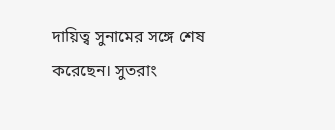দায়িত্ব সুনামের সঙ্গে শেষ করেছেন। সুতরাং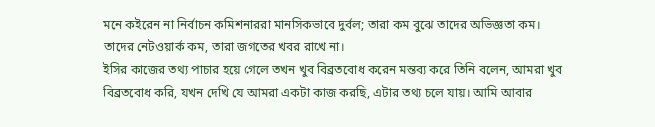মনে কইরেন না নির্বাচন কমিশনাররা মানসিকভাবে দুর্বল; তারা কম বুঝে তাদের অভিজ্ঞতা কম। তাদের নেটওয়ার্ক কম, তারা জগতের খবর রাখে না।
ইসির কাজের তথ্য পাচার হয়ে গেলে তখন খুব বিব্রতবোধ করেন মন্তব্য করে তিনি বলেন, আমরা খুব বিব্রতবোধ করি, যখন দেখি যে আমরা একটা কাজ করছি, এটার তথ্য চলে যায়। আমি আবার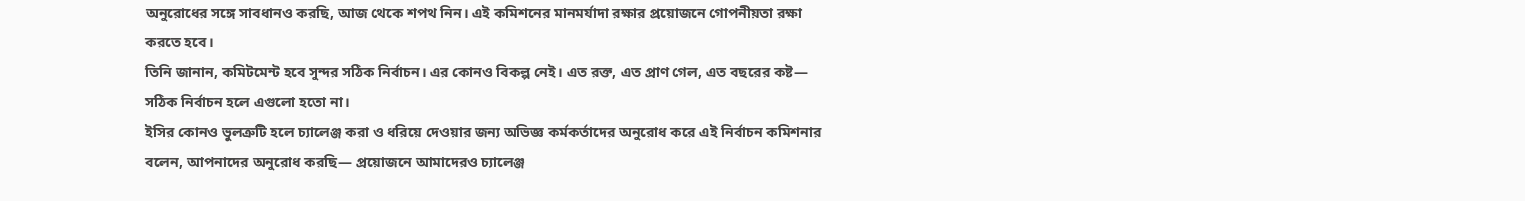অনুরোধের সঙ্গে সাবধানও করছি, আজ থেকে শপথ নিন। এই কমিশনের মানমর্যাদা রক্ষার প্রয়োজনে গোপনীয়তা রক্ষা করতে হবে।
তিনি জানান, কমিটমেন্ট হবে সুন্দর সঠিক নির্বাচন। এর কোনও বিকল্প নেই। এত রক্ত, এত প্রাণ গেল, এত বছরের কষ্ট— সঠিক নির্বাচন হলে এগুলো হতো না।
ইসির কোনও ভুলত্রুটি হলে চ্যালেঞ্জ করা ও ধরিয়ে দেওয়ার জন্য অভিজ্ঞ কর্মকর্তাদের অনুরোধ করে এই নির্বাচন কমিশনার বলেন, আপনাদের অনুরোধ করছি— প্রয়োজনে আমাদেরও চ্যালেঞ্জ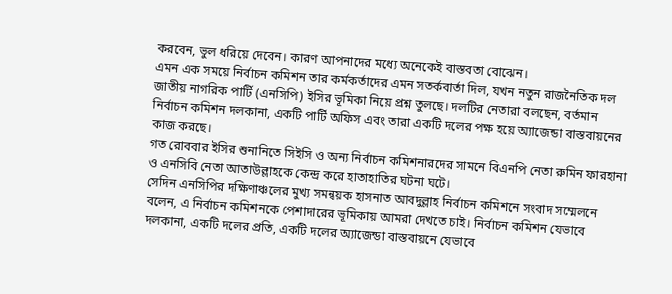করবেন, ভুল ধরিয়ে দেবেন। কারণ আপনাদের মধ্যে অনেকেই বাস্তবতা বোঝেন।
এমন এক সময়ে নির্বাচন কমিশন তার কর্মকর্তাদের এমন সতর্কবার্তা দিল, যখন নতুন রাজনৈতিক দল জাতীয় নাগরিক পার্টি (এনসিপি) ইসির ভূমিকা নিয়ে প্রশ্ন তুলছে। দলটির নেতারা বলছেন, বর্তমান নির্বাচন কমিশন দলকানা, একটি পার্টি অফিস এবং তারা একটি দলের পক্ষ হয়ে অ্যাজেন্ডা বাস্তবায়নের কাজ করছে।
গত রোববার ইসির শুনানিতে সিইসি ও অন্য নির্বাচন কমিশনারদের সামনে বিএনপি নেতা রুমিন ফারহানা ও এনসিবি নেতা আতাউল্লাহকে কেন্দ্র করে হাতাহাতির ঘটনা ঘটে।
সেদিন এনসিপির দক্ষিণাঞ্চলের মুখ্য সমন্বয়ক হাসনাত আবদুল্লাহ নির্বাচন কমিশনে সংবাদ সম্মেলনে বলেন, এ নির্বাচন কমিশনকে পেশাদারের ভূমিকায় আমরা দেখতে চাই। নির্বাচন কমিশন যেভাবে দলকানা, একটি দলের প্রতি, একটি দলের অ্যাজেন্ডা বাস্তবায়নে যেভাবে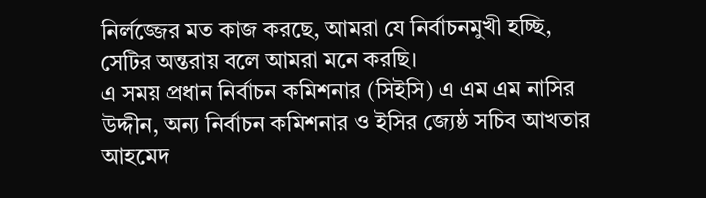নির্লজ্জের মত কাজ করছে, আমরা যে নির্বাচনমুখী হচ্ছি, সেটির অন্তরায় বলে আমরা মনে করছি।
এ সময় প্রধান নির্বাচন কমিশনার (সিইসি) এ এম এম নাসির উদ্দীন, অন্য নির্বাচন কমিশনার ও ইসির জ্যেষ্ঠ সচিব আখতার আহমেদ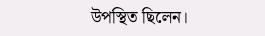উপস্থিত ছিলেন।